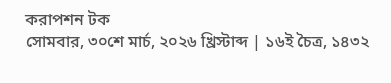করাপশন টক
সোমবার, ৩০শে মার্চ, ২০২৬ খ্রিস্টাব্দ | ১৬ই চৈত্র, ১৪৩২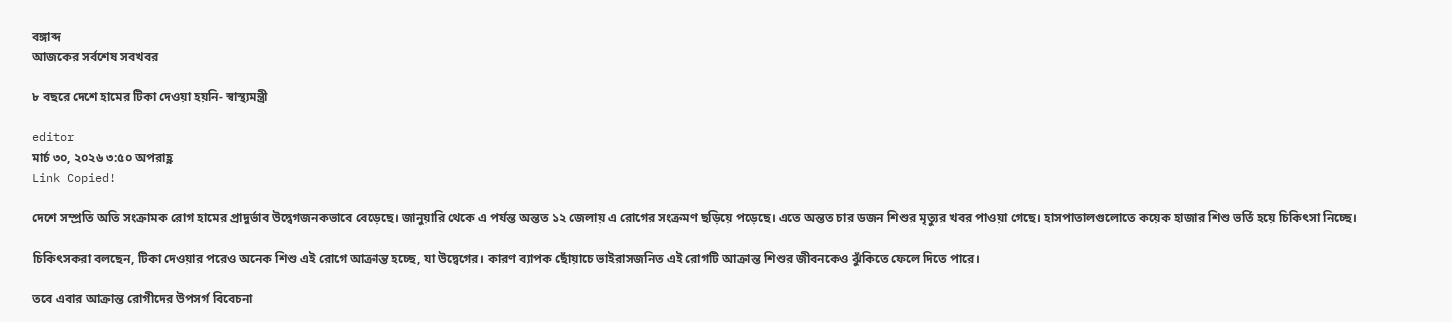বঙ্গাব্দ
আজকের সর্বশেষ সবখবর

৮ বছরে দেশে হামের টিকা দেওয়া হয়নি- স্বাস্থ্যমন্ত্রী

editor
মার্চ ৩০, ২০২৬ ৩:৫০ অপরাহ্ণ
Link Copied!

দেশে সম্প্রতি অতি সংক্রামক রোগ হামের প্রাদুর্ভাব উদ্বেগজনকভাবে বেড়েছে। জানুয়ারি থেকে এ পর্যন্ত অন্তত ১২ জেলায় এ রোগের সংক্রমণ ছড়িয়ে পড়েছে। এতে অন্তত চার ডজন শিশুর মৃত্যুর খবর পাওয়া গেছে। হাসপাতালগুলোতে কয়েক হাজার শিশু ভর্তি হয়ে চিকিৎসা নিচ্ছে।

চিকিৎসকরা বলছেন, টিকা দেওয়ার পরেও অনেক শিশু এই রোগে আক্রান্ত হচ্ছে, যা উদ্বেগের। কারণ ব্যাপক ছোঁয়াচে ভাইরাসজনিত এই রোগটি আক্রান্ত শিশুর জীবনকেও ঝুঁকিতে ফেলে দিতে পারে।

তবে এবার আক্রান্ত রোগীদের উপসর্গ বিবেচনা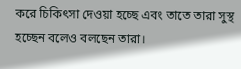করে চিকিৎসা দেওয়া হচ্ছে এবং তাতে তারা সুস্থ হচ্ছেন বলেও বলছেন তারা।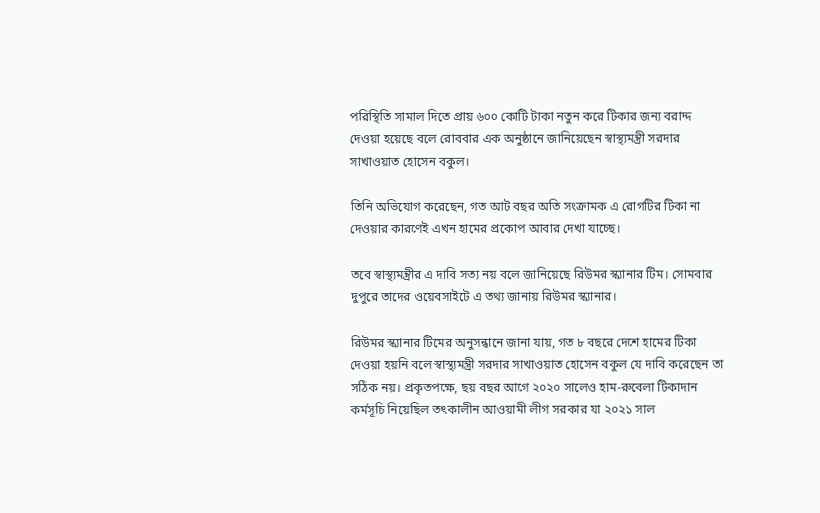পরিস্থিতি সামাল দিতে প্রায় ৬০০ কোটি টাকা নতুন করে টিকার জন্য বরাদ্দ দেওয়া হয়েছে বলে রোববার এক অনুষ্ঠানে জানিয়েছেন স্বাস্থ্যমন্ত্রী সরদার সাখাওয়াত হোসেন বকুল।

তিনি অভিযোগ করেছেন, গত আট বছর অতি সংক্রামক এ রোগটির টিকা না দেওয়ার কারণেই এখন হামের প্রকোপ আবার দেখা যাচ্ছে।

তবে স্বাস্থ্যমন্ত্রীর এ দাবি সত্য নয় বলে জানিয়েছে রিউমর স্ক্যানার টিম। সোমবার দুপুরে তাদের ওয়েবসাইটে এ তথ্য জানায় রিউমর স্ক্যানার।

রিউমর স্ক্যানার টিমের অনুসন্ধানে জানা যায়, গত ৮ বছরে দেশে হামের টিকা দেওয়া হয়নি বলে স্বাস্থ্যমন্ত্রী সরদার সাখাওয়াত হোসেন বকুল যে দাবি করেছেন তা সঠিক নয়। প্রকৃতপক্ষে, ছয় বছর আগে ২০২০ সালেও হাম-রুবেলা টিকাদান কর্মসূচি নিয়েছিল তৎকালীন আওয়ামী লীগ সরকার যা ২০২১ সাল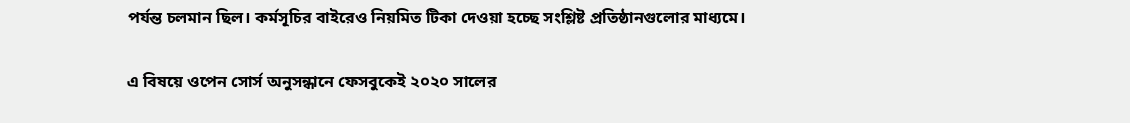পর্যন্ত চলমান ছিল। কর্মসূচির বাইরেও নিয়মিত টিকা দেওয়া হচ্ছে সংশ্লিষ্ট প্রতিষ্ঠানগুলোর মাধ্যমে।

এ বিষয়ে ওপেন সোর্স অনুসন্ধানে ফেসবুকেই ২০২০ সালের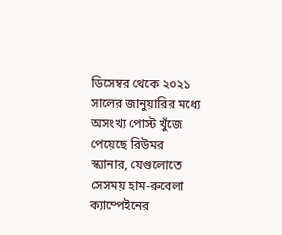ডিসেম্বর থেকে ২০২১ সালের জানুয়ারির মধ্যে অসংখ্য পোস্ট খুঁজে পেয়েছে রিউমর স্ক্যানার, যেগুলোতে সেসময় হাম-রুবেলা ক্যাম্পেইনের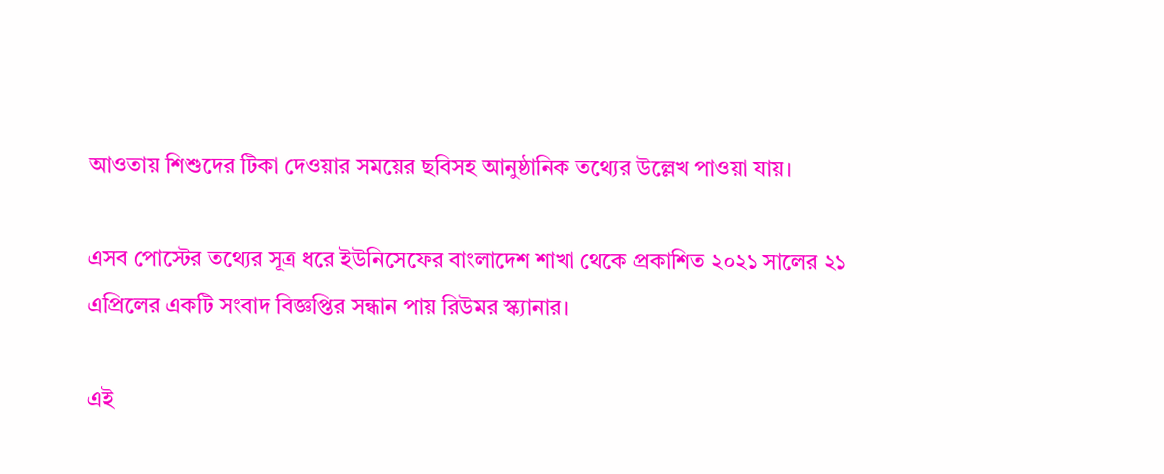আওতায় শিশুদের টিকা দেওয়ার সময়ের ছবিসহ আনুষ্ঠানিক তথ্যের উল্লেখ পাওয়া যায়।

এসব পোস্টের তথ্যের সূত্র ধরে ইউনিসেফের বাংলাদেশ শাখা থেকে প্রকাশিত ২০২১ সালের ২১ এপ্রিলের একটি সংবাদ বিজ্ঞপ্তির সন্ধান পায় রিউমর স্ক্যানার।

এই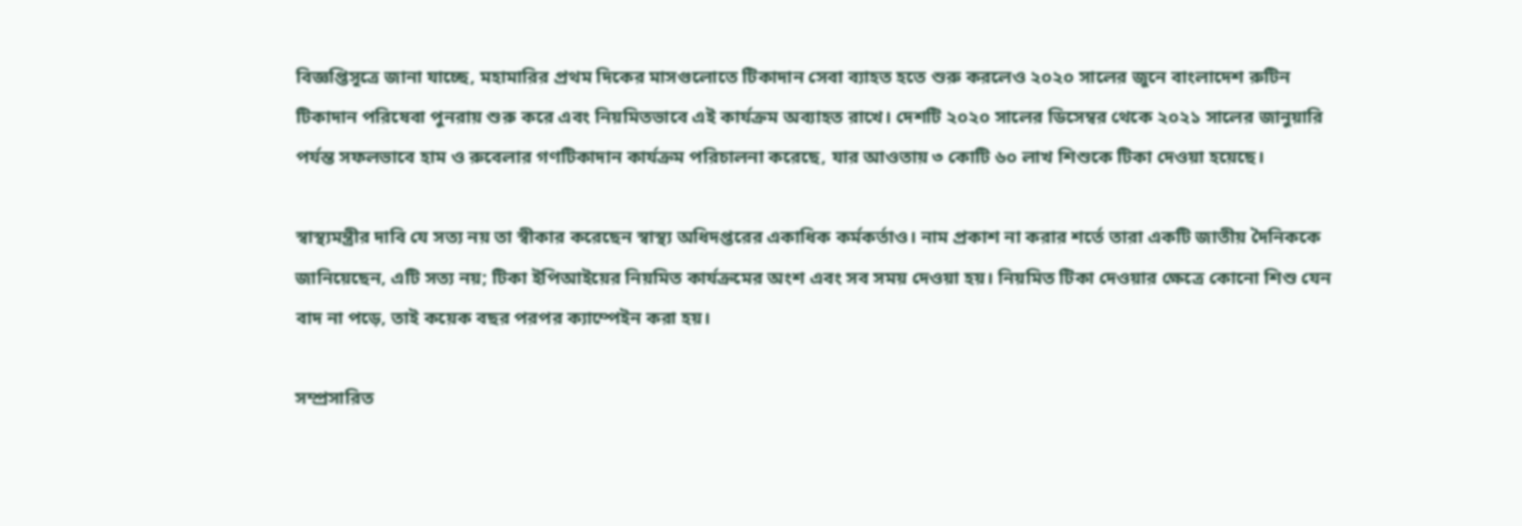বিজ্ঞপ্তিসূত্রে জানা যাচ্ছে, মহামারির প্রথম দিকের মাসগুলোতে টিকাদান সেবা ব্যাহত হতে শুরু করলেও ২০২০ সালের জুনে বাংলাদেশ রুটিন টিকাদান পরিষেবা পুনরায় শুরু করে এবং নিয়মিতভাবে এই কার্যক্রম অব্যাহত রাখে। দেশটি ২০২০ সালের ডিসেম্বর থেকে ২০২১ সালের জানুয়ারি পর্যন্ত সফলভাবে হাম ও রুবেলার গণটিকাদান কার্যক্রম পরিচালনা করেছে, যার আওতায় ৩ কোটি ৬০ লাখ শিশুকে টিকা দেওয়া হয়েছে।

স্বাস্থ্যমন্ত্রীর দাবি যে সত্য নয় তা স্বীকার করেছেন স্বাস্থ্য অধিদপ্তরের একাধিক কর্মকর্তাও। নাম প্রকাশ না করার শর্তে তারা একটি জাতীয় দৈনিককে জানিয়েছেন, এটি সত্য নয়; টিকা ইপিআইয়ের নিয়মিত কার্যক্রমের অংশ এবং সব সময় দেওয়া হয়। নিয়মিত টিকা দেওয়ার ক্ষেত্রে কোনো শিশু যেন বাদ না পড়ে, তাই কয়েক বছর পরপর ক্যাম্পেইন করা হয়।

সম্প্রসারিত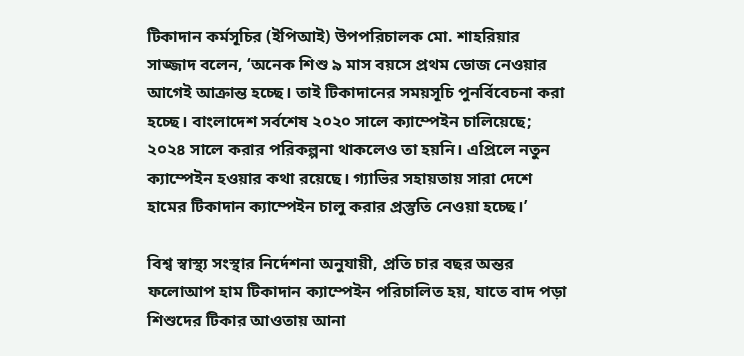টিকাদান কর্মসূচির (ইপিআই) উপপরিচালক মো. শাহরিয়ার সাজ্জাদ বলেন, ‘অনেক শিশু ৯ মাস বয়সে প্রথম ডোজ নেওয়ার আগেই আক্রান্ত হচ্ছে। তাই টিকাদানের সময়সূচি পুনর্বিবেচনা করা হচ্ছে। বাংলাদেশ সর্বশেষ ২০২০ সালে ক্যাম্পেইন চালিয়েছে; ২০২৪ সালে করার পরিকল্পনা থাকলেও তা হয়নি। এপ্রিলে নতুন ক্যাম্পেইন হওয়ার কথা রয়েছে। গ্যাভির সহায়তায় সারা দেশে হামের টিকাদান ক্যাম্পেইন চালু করার প্রস্তুতি নেওয়া হচ্ছে।’

বিশ্ব স্বাস্থ্য সংস্থার নির্দেশনা অনুযায়ী, প্রতি চার বছর অন্তর ফলোআপ হাম টিকাদান ক্যাম্পেইন পরিচালিত হয়, যাতে বাদ পড়া শিশুদের টিকার আওতায় আনা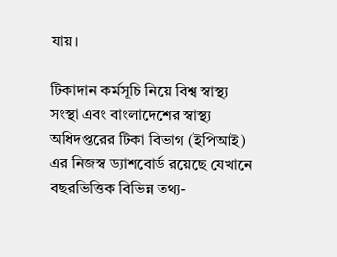যায়।

টিকাদান কর্মসূচি নিয়ে বিশ্ব স্বাস্থ্য সংস্থা এবং বাংলাদেশের স্বাস্থ্য অধিদপ্তরের টিকা বিভাগ (ইপিআই) এর নিজস্ব ড্যাশবোর্ড রয়েছে যেখানে বছরভিত্তিক বিভিন্ন তথ্য-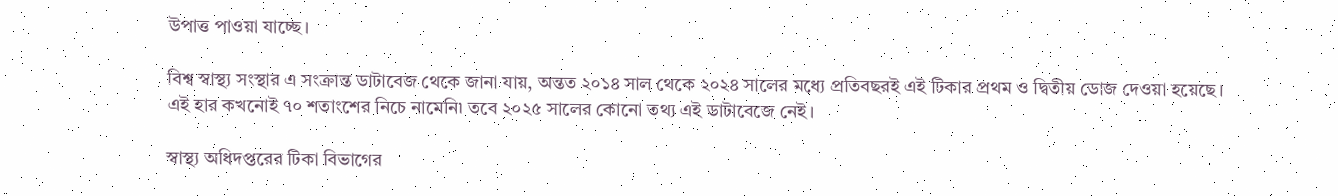উপাত্ত পাওয়া যাচ্ছে।

বিশ্ব স্বাস্থ্য সংস্থার এ সংক্রান্ত ডাটাবেজ থেকে জানা যায়, অন্তত ২০১৪ সাল থেকে ২০২৪ সালের মধ্যে প্রতিবছরই এই টিকার প্রথম ও দ্বিতীয় ডোজ দেওয়া হয়েছে। এই হার কখনোই ৭০ শতাংশের নিচে নামেনি৷ তবে ২০২৫ সালের কোনো তথ্য এই ডাটাবেজে নেই।

স্বাস্থ্য অধিদপ্তরের টিকা বিভাগের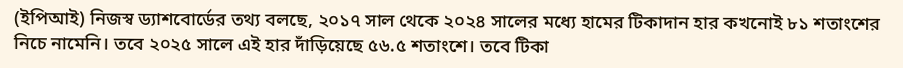(ইপিআই) নিজস্ব ড্যাশবোর্ডের তথ্য বলছে, ২০১৭ সাল থেকে ২০২৪ সালের মধ্যে হামের টিকাদান হার কখনোই ৮১ শতাংশের নিচে নামেনি। তবে ২০২৫ সালে এই হার দাঁড়িয়েছে ৫৬.৫ শতাংশে। তবে টিকা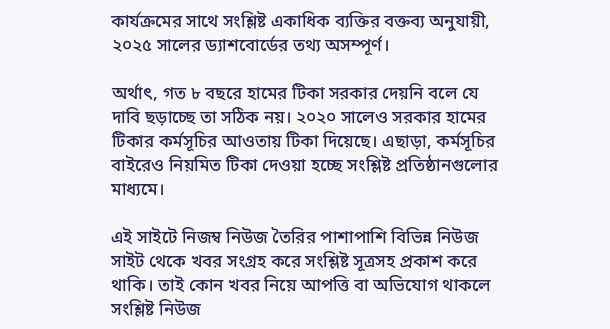কার্যক্রমের সাথে সংশ্লিষ্ট একাধিক ব্যক্তির বক্তব্য অনুযায়ী, ২০২৫ সালের ড্যাশবোর্ডের তথ্য অসম্পূর্ণ।

অর্থাৎ, গত ৮ বছরে হামের টিকা সরকার দেয়নি বলে যে দাবি ছড়াচ্ছে তা সঠিক নয়। ২০২০ সালেও সরকার হামের টিকার কর্মসূচির আওতায় টিকা দিয়েছে। এছাড়া, কর্মসূচির বাইরেও নিয়মিত টিকা দেওয়া হচ্ছে সংশ্লিষ্ট প্রতিষ্ঠানগুলোর মাধ্যমে।

এই সাইটে নিজম্ব নিউজ তৈরির পাশাপাশি বিভিন্ন নিউজ সাইট থেকে খবর সংগ্রহ করে সংশ্লিষ্ট সূত্রসহ প্রকাশ করে থাকি। তাই কোন খবর নিয়ে আপত্তি বা অভিযোগ থাকলে সংশ্লিষ্ট নিউজ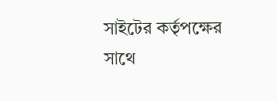সাইটের কর্তৃপক্ষের সাথে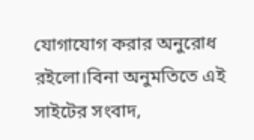যোগাযোগ করার অনুরোধ রইলো।বিনা অনুমতিতে এই সাইটের সংবাদ,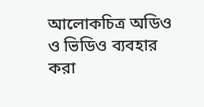আলোকচিত্র অডিও ও ভিডিও ব্যবহার করা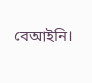বেআইনি।